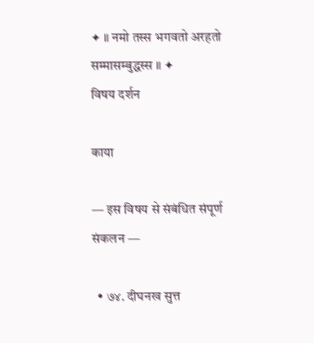✦ ॥ नमो तस्स भगवतो अरहतो सम्मासम्बुद्धस्स ॥ ✦
विषय दर्शन

काया

— इस विषय से संबंधित संपूर्ण संकलन —

  • ७४. दीघनख सुत्त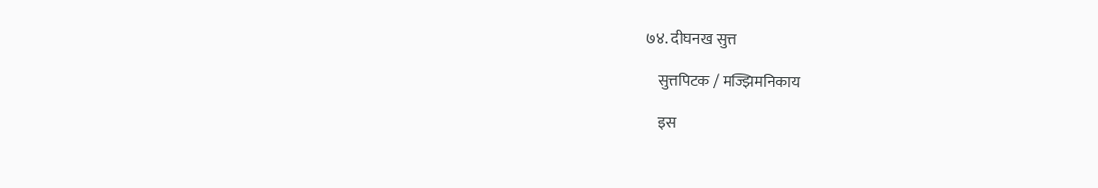७४. दीघनख सुत्त

    सुत्तपिटक / मज्झिमनिकाय

    इस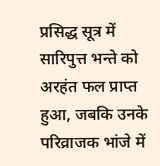प्रसिद्ध सूत्र में सारिपुत्त भन्ते को अरहंत फल प्राप्त हुआ, जबकि उनके परिव्राजक भांजे में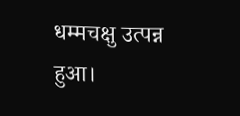धम्मचक्षु उत्पन्न हुआ।